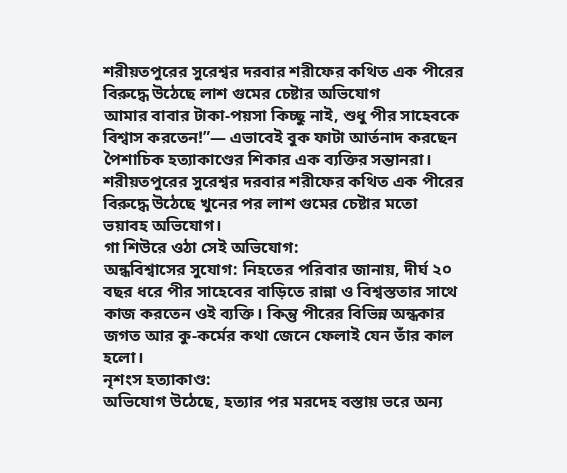শরীয়তপুরের সুরেশ্বর দরবার শরীফের কথিত এক পীরের বিরুদ্ধে উঠেছে লাশ গুমের চেষ্টার অভিযোগ
আমার বাবার টাকা-পয়সা কিচ্ছু নাই, শুধু পীর সাহেবকে বিশ্বাস করতেন!”— এভাবেই বুক ফাটা আর্তনাদ করছেন পৈশাচিক হত্যাকাণ্ডের শিকার এক ব্যক্তির সন্তানরা। শরীয়তপুরের সুরেশ্বর দরবার শরীফের কথিত এক পীরের বিরুদ্ধে উঠেছে খুনের পর লাশ গুমের চেষ্টার মতো ভয়াবহ অভিযোগ।
গা শিউরে ওঠা সেই অভিযোগ:
অন্ধবিশ্বাসের সুযোগ: নিহতের পরিবার জানায়, দীর্ঘ ২০ বছর ধরে পীর সাহেবের বাড়িতে রান্না ও বিশ্বস্ততার সাথে কাজ করতেন ওই ব্যক্তি। কিন্তু পীরের বিভিন্ন অন্ধকার জগত আর কু-কর্মের কথা জেনে ফেলাই যেন তাঁর কাল হলো।
নৃশংস হত্যাকাণ্ড:
অভিযোগ উঠেছে, হত্যার পর মরদেহ বস্তায় ভরে অন্য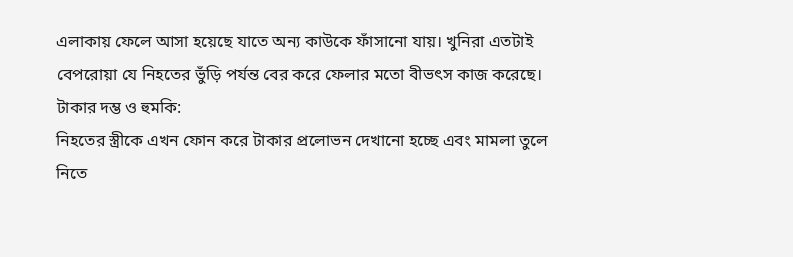এলাকায় ফেলে আসা হয়েছে যাতে অন্য কাউকে ফাঁসানো যায়। খুনিরা এতটাই বেপরোয়া যে নিহতের ভুঁড়ি পর্যন্ত বের করে ফেলার মতো বীভৎস কাজ করেছে।
টাকার দম্ভ ও হুমকি:
নিহতের স্ত্রীকে এখন ফোন করে টাকার প্রলোভন দেখানো হচ্ছে এবং মামলা তুলে নিতে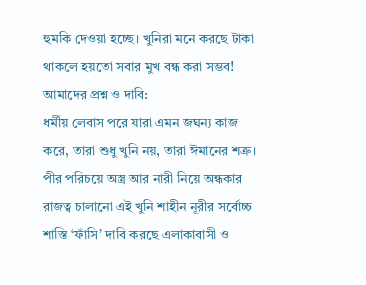হুমকি দেওয়া হচ্ছে। খুনিরা মনে করছে টাকা থাকলে হয়তো সবার মুখ বন্ধ করা সম্ভব!
আমাদের প্রশ্ন ও দাবি:
ধর্মীয় লেবাস পরে যারা এমন জঘন্য কাজ করে, তারা শুধু খুনি নয়, তারা ঈমানের শত্রু। পীর পরিচয়ে অস্ত্র আর নারী নিয়ে অন্ধকার রাজত্ব চালানো এই খুনি শাহীন নূরীর সর্বোচ্চ শাস্তি ‘ফাঁসি’ দাবি করছে এলাকাবাসী ও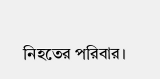নিহতের পরিবার।